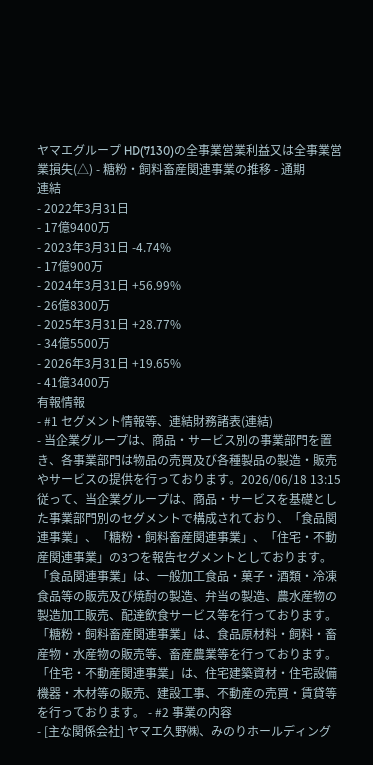ヤマエグループ HD(7130)の全事業営業利益又は全事業営業損失(△) - 糖粉・飼料畜産関連事業の推移 - 通期
連結
- 2022年3月31日
- 17億9400万
- 2023年3月31日 -4.74%
- 17億900万
- 2024年3月31日 +56.99%
- 26億8300万
- 2025年3月31日 +28.77%
- 34億5500万
- 2026年3月31日 +19.65%
- 41億3400万
有報情報
- #1 セグメント情報等、連結財務諸表(連結)
- 当企業グループは、商品・サービス別の事業部門を置き、各事業部門は物品の売買及び各種製品の製造・販売やサービスの提供を行っております。2026/06/18 13:15
従って、当企業グループは、商品・サービスを基礎とした事業部門別のセグメントで構成されており、「食品関連事業」、「糖粉・飼料畜産関連事業」、「住宅・不動産関連事業」の3つを報告セグメントとしております。
「食品関連事業」は、一般加工食品・菓子・酒類・冷凍食品等の販売及び焼酎の製造、弁当の製造、農水産物の製造加工販売、配達飲食サービス等を行っております。「糖粉・飼料畜産関連事業」は、食品原材料・飼料・畜産物・水産物の販売等、畜産農業等を行っております。「住宅・不動産関連事業」は、住宅建築資材・住宅設備機器・木材等の販売、建設工事、不動産の売買・賃貸等を行っております。 - #2 事業の内容
- [主な関係会社] ヤマエ久野㈱、みのりホールディング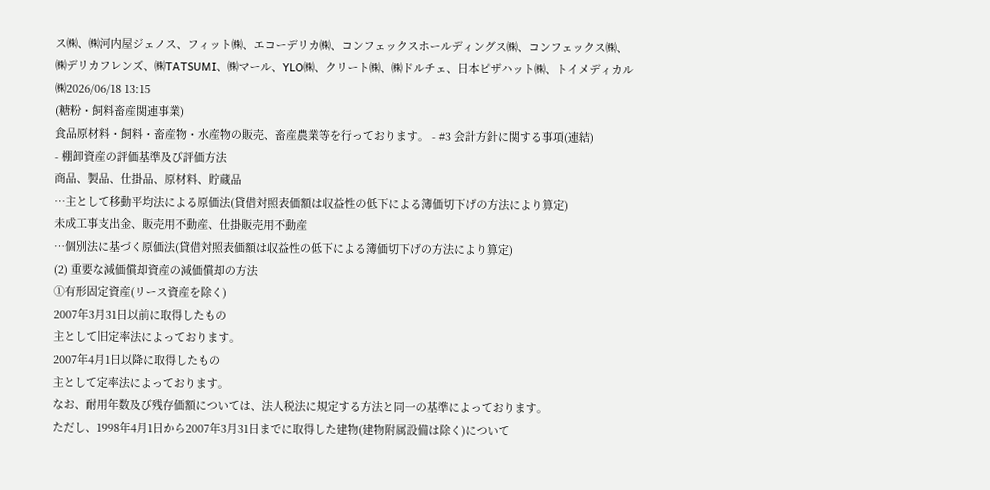ス㈱、㈱河内屋ジェノス、フィット㈱、エコーデリカ㈱、コンフェックスホールディングス㈱、コンフェックス㈱、㈱デリカフレンズ、㈱TATSUMI、㈱マール、YLO㈱、クリート㈱、㈱ドルチェ、日本ピザハット㈱、トイメディカル㈱2026/06/18 13:15
(糖粉・飼料畜産関連事業)
食品原材料・飼料・畜産物・水産物の販売、畜産農業等を行っております。 - #3 会計方針に関する事項(連結)
- 棚卸資産の評価基準及び評価方法
商品、製品、仕掛品、原材料、貯蔵品
…主として移動平均法による原価法(貸借対照表価額は収益性の低下による簿価切下げの方法により算定)
未成工事支出金、販売用不動産、仕掛販売用不動産
…個別法に基づく原価法(貸借対照表価額は収益性の低下による簿価切下げの方法により算定)
(2) 重要な減価償却資産の減価償却の方法
①有形固定資産(リース資産を除く)
2007年3月31日以前に取得したもの
主として旧定率法によっております。
2007年4月1日以降に取得したもの
主として定率法によっております。
なお、耐用年数及び残存価額については、法人税法に規定する方法と同一の基準によっております。
ただし、1998年4月1日から2007年3月31日までに取得した建物(建物附属設備は除く)について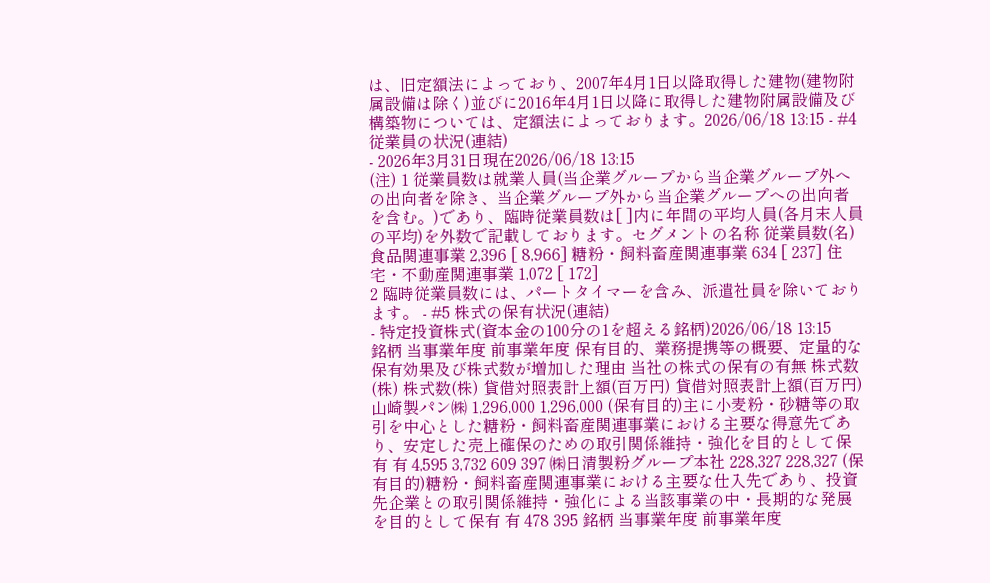は、旧定額法によっており、2007年4月1日以降取得した建物(建物附属設備は除く)並びに2016年4月1日以降に取得した建物附属設備及び構築物については、定額法によっております。2026/06/18 13:15 - #4 従業員の状況(連結)
- 2026年3月31日現在2026/06/18 13:15
(注) 1 従業員数は就業人員(当企業グループから当企業グループ外への出向者を除き、当企業グループ外から当企業グループへの出向者を含む。)であり、臨時従業員数は[ ]内に年間の平均人員(各月末人員の平均)を外数で記載しております。セグメントの名称 従業員数(名) 食品関連事業 2,396 [ 8,966] 糖粉・飼料畜産関連事業 634 [ 237] 住宅・不動産関連事業 1,072 [ 172]
2 臨時従業員数には、パートタイマーを含み、派遣社員を除いております。 - #5 株式の保有状況(連結)
- 特定投資株式(資本金の100分の1を超える銘柄)2026/06/18 13:15
銘柄 当事業年度 前事業年度 保有目的、業務提携等の概要、定量的な保有効果及び株式数が増加した理由 当社の株式の保有の有無 株式数(株) 株式数(株) 貸借対照表計上額(百万円) 貸借対照表計上額(百万円) 山崎製パン㈱ 1,296,000 1,296,000 (保有目的)主に小麦粉・砂糖等の取引を中心とした糖粉・飼料畜産関連事業における主要な得意先であり、安定した売上確保のための取引関係維持・強化を目的として保有 有 4,595 3,732 609 397 ㈱日清製粉グループ本社 228,327 228,327 (保有目的)糖粉・飼料畜産関連事業における主要な仕入先であり、投資先企業との取引関係維持・強化による当該事業の中・長期的な発展を目的として保有 有 478 395 銘柄 当事業年度 前事業年度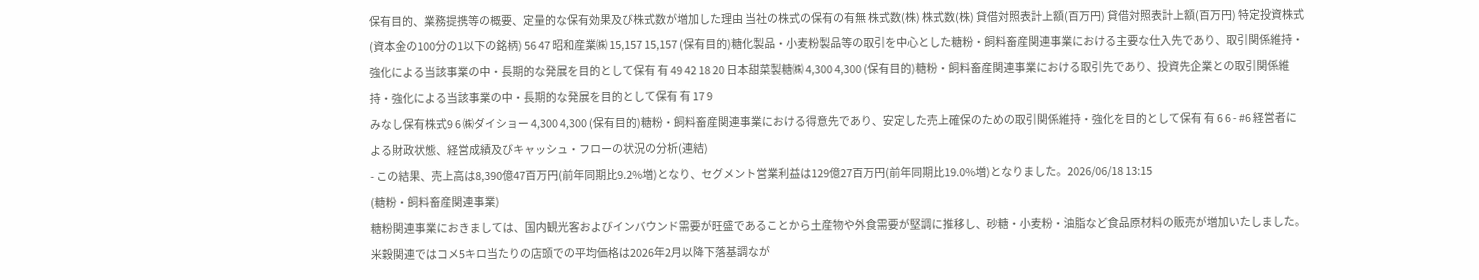保有目的、業務提携等の概要、定量的な保有効果及び株式数が増加した理由 当社の株式の保有の有無 株式数(株) 株式数(株) 貸借対照表計上額(百万円) 貸借対照表計上額(百万円) 特定投資株式(資本金の100分の1以下の銘柄) 56 47 昭和産業㈱ 15,157 15,157 (保有目的)糖化製品・小麦粉製品等の取引を中心とした糖粉・飼料畜産関連事業における主要な仕入先であり、取引関係維持・強化による当該事業の中・長期的な発展を目的として保有 有 49 42 18 20 日本甜菜製糖㈱ 4,300 4,300 (保有目的)糖粉・飼料畜産関連事業における取引先であり、投資先企業との取引関係維持・強化による当該事業の中・長期的な発展を目的として保有 有 17 9
みなし保有株式9 6 ㈱ダイショー 4,300 4,300 (保有目的)糖粉・飼料畜産関連事業における得意先であり、安定した売上確保のための取引関係維持・強化を目的として保有 有 6 6 - #6 経営者による財政状態、経営成績及びキャッシュ・フローの状況の分析(連結)
- この結果、売上高は8,390億47百万円(前年同期比9.2%増)となり、セグメント営業利益は129億27百万円(前年同期比19.0%増)となりました。2026/06/18 13:15
(糖粉・飼料畜産関連事業)
糖粉関連事業におきましては、国内観光客およびインバウンド需要が旺盛であることから土産物や外食需要が堅調に推移し、砂糖・小麦粉・油脂など食品原材料の販売が増加いたしました。米穀関連ではコメ5キロ当たりの店頭での平均価格は2026年2月以降下落基調なが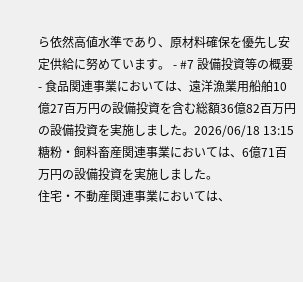ら依然高値水準であり、原材料確保を優先し安定供給に努めています。 - #7 設備投資等の概要
- 食品関連事業においては、遠洋漁業用船舶10億27百万円の設備投資を含む総額36億82百万円の設備投資を実施しました。2026/06/18 13:15
糖粉・飼料畜産関連事業においては、6億71百万円の設備投資を実施しました。
住宅・不動産関連事業においては、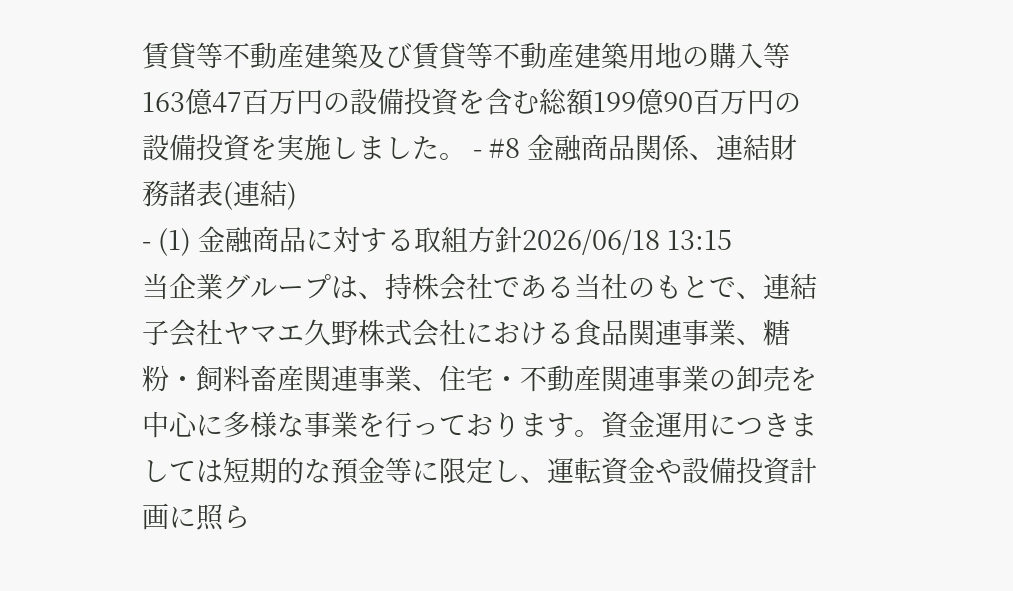賃貸等不動産建築及び賃貸等不動産建築用地の購入等163億47百万円の設備投資を含む総額199億90百万円の設備投資を実施しました。 - #8 金融商品関係、連結財務諸表(連結)
- (1) 金融商品に対する取組方針2026/06/18 13:15
当企業グループは、持株会社である当社のもとで、連結子会社ヤマエ久野株式会社における食品関連事業、糖粉・飼料畜産関連事業、住宅・不動産関連事業の卸売を中心に多様な事業を行っております。資金運用につきましては短期的な預金等に限定し、運転資金や設備投資計画に照ら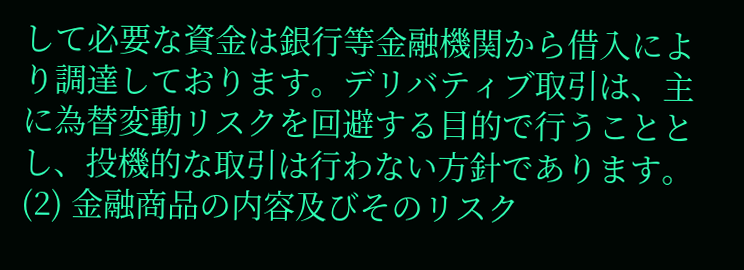して必要な資金は銀行等金融機関から借入により調達しております。デリバティブ取引は、主に為替変動リスクを回避する目的で行うこととし、投機的な取引は行わない方針であります。
(2) 金融商品の内容及びそのリスク